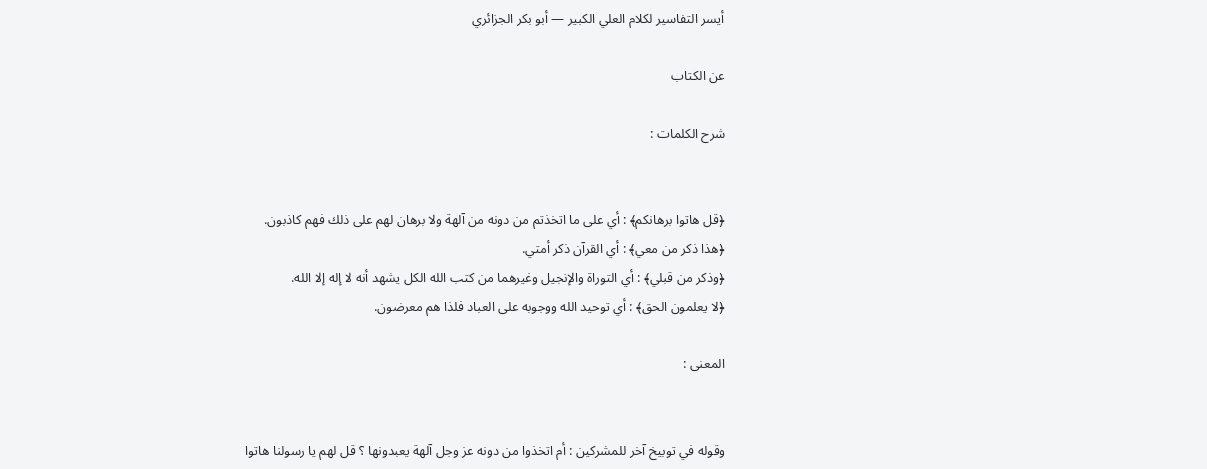أيسر التفاسير لكلام العلي الكبير — أبو بكر الجزائري

عن الكتاب

شرح الكلمات :


﴿قل هاتوا برهانكم﴾ : أي على ما اتخذتم من دونه من آلهة ولا برهان لهم على ذلك فهم كاذبون.
﴿هذا ذكر من معي﴾ : أي القرآن ذكر أمتي.
﴿وذكر من قبلي﴾ : أي التوراة والإنجيل وغيرهما من كتب الله الكل يشهد أنه لا إله إلا الله.
﴿لا يعلمون الحق﴾ : أي توحيد الله ووجوبه على العباد فلذا هم معرضون.

المعنى :


وقوله في توبيخ آخر للمشركين : أم اتخذوا من دونه عز وجل آلهة يعبدونها ؟ قل لهم يا رسولنا هاتوا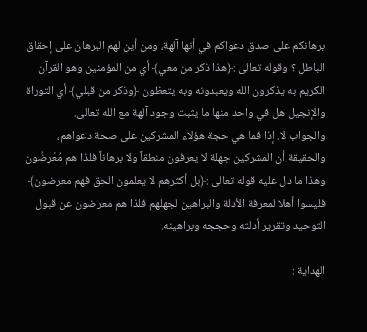برهانكم على صدق دعواكم في أنها آلهة، ومن أين لهم البرهان على إحقاق الباطل ؟ وقوله تعالى :﴿هذا ذكر من معي﴾ أي من المؤمنين وهو القرآن الكريم به يذكرون الله ويعبدونه وبه يتعظون ﴿وذكر من قبلي﴾ أي التوراة والإنجيل هل في واحد منها ما يثبت وجود آلهة مع الله تعالى.
والجواب لا. إذا فما هي حجة هؤلاء المشركين على صحة دعواهم، والحقيقة أن المشركين جهلة لا يعرفون منطقاً ولا برهاناً فلذا هم مُعْرضُون وهذا ما دل عليه قوله تعالى :﴿بل أكثرهم لا يعلمون الحق فهم معرضون﴾ فليسوا أهلا لمعرفة الأدلة والبراهين لجهلهم فلذا هم معرضون عن قبول التوحيد وتقرير أدلته وحججه وبراهينه.

الهداية :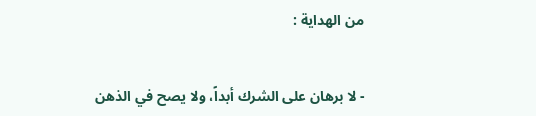من الهداية :


- لا برهان على الشرك أبداً، ولا يصح في الذهن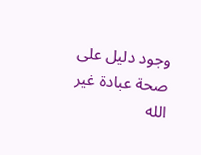وجود دليل على صحة عبادة غير الله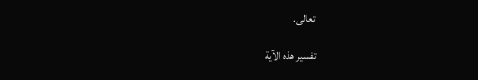تعالى.

تفسير هذه الآية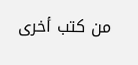من كتب أخرى